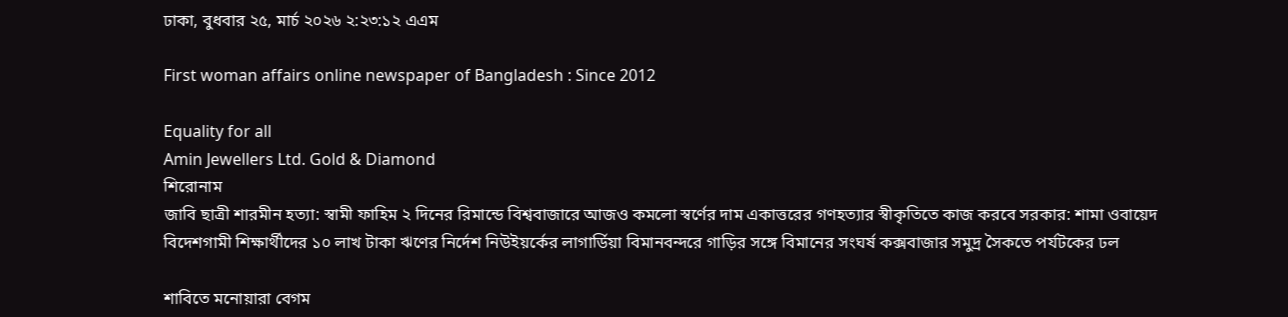ঢাকা, বুধবার ২৫, মার্চ ২০২৬ ২:২৩:১২ এএম

First woman affairs online newspaper of Bangladesh : Since 2012

Equality for all
Amin Jewellers Ltd. Gold & Diamond
শিরোনাম
জাবি ছাত্রী শারমীন হত্যা: স্বামী ফাহিম ২ দিনের রিমান্ডে বিশ্ববাজারে আজও কমলো স্বর্ণের দাম একাত্তরের গণহত্যার স্বীকৃতিতে কাজ করবে সরকার: শামা ওবায়েদ বিদেশগামী শিক্ষার্থীদের ১০ লাখ টাকা ঋণের নির্দেশ নিউইয়র্কের লাগার্ডিয়া বিমানবন্দরে গাড়ির সঙ্গে বিমানের সংঘর্ষ কক্সবাজার সমুদ্র সৈকতে পর্যটকের ঢল

শাবিতে মনোয়ারা বেগম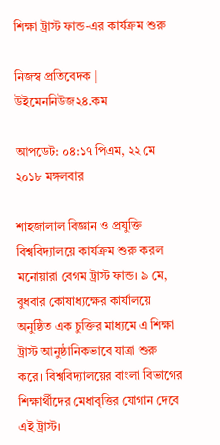শিক্ষা ট্রাস্ট ফান্ড-এর কার্যক্রম শুরু

নিজস্ব প্রতিবেদক | উইমেননিউজ২৪.কম

আপডেট: ০৪:১৭ পিএম, ২২ মে ২০১৮ মঙ্গলবার

শাহজালাল বিজ্ঞান ও প্রযুক্তি বিশ্ববিদ্যালয়ে কার্যক্রম শুরু করল মনোয়ারা বেগম ট্রাস্ট ফান্ড। ৯ মে, বুধবার কোষাধ্যক্ষের কার্যালয়ে অনুষ্ঠিত এক চুক্তির মাধ্যমে এ শিক্ষা ট্রাস্ট আনুষ্ঠানিকভাবে যাত্রা শুরু করে। বিশ্ববিদ্যালয়ের বাংলা বিভাগের শিক্ষার্থীদের মেধাবৃত্তির যোগান দেবে এই ট্রাস্ট।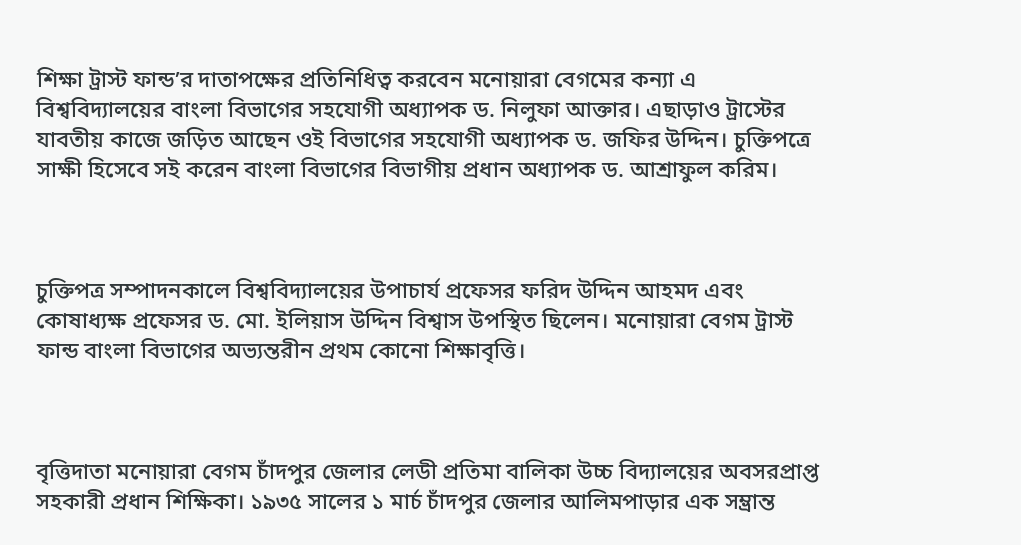শিক্ষা ট্রাস্ট ফান্ড’র দাতাপক্ষের প্রতিনিধিত্ব করবেন মনোয়ারা বেগমের কন্যা এ বিশ্ববিদ্যালয়ের বাংলা বিভাগের সহযোগী অধ্যাপক ড. নিলুফা আক্তার। এছাড়াও ট্রাস্টের যাবতীয় কাজে জড়িত আছেন ওই বিভাগের সহযোগী অধ্যাপক ড. জফির উদ্দিন। চুক্তিপত্রে সাক্ষী হিসেবে সই করেন বাংলা বিভাগের বিভাগীয় প্রধান অধ্যাপক ড. আশ্রাফুল করিম।



চুক্তিপত্র সম্পাদনকালে বিশ্ববিদ্যালয়ের উপাচার্য প্রফেসর ফরিদ উদ্দিন আহমদ এবং কোষাধ্যক্ষ প্রফেসর ড. মো. ইলিয়াস উদ্দিন বিশ্বাস উপস্থিত ছিলেন। মনোয়ারা বেগম ট্রাস্ট ফান্ড বাংলা বিভাগের অভ্যন্তরীন প্রথম কোনো শিক্ষাবৃত্তি।



বৃত্তিদাতা মনোয়ারা বেগম চাঁদপুর জেলার লেডী প্রতিমা বালিকা উচ্চ বিদ্যালয়ের অবসরপ্রাপ্ত সহকারী প্রধান শিক্ষিকা। ১৯৩৫ সালের ১ মার্চ চাঁদপুর জেলার আলিমপাড়ার এক সম্ভ্রান্ত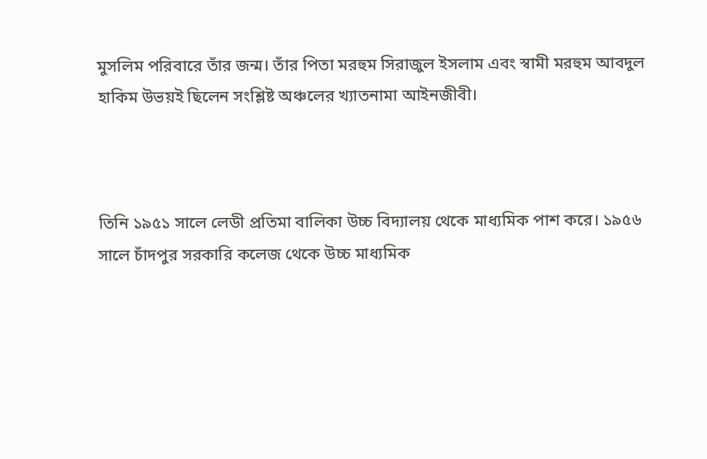মুসলিম পরিবারে তাঁর জন্ম। তাঁর পিতা মরহুম সিরাজুল ইসলাম এবং স্বামী মরহুম আবদুল হাকিম উভয়ই ছিলেন সংশ্লিষ্ট অঞ্চলের খ্যাতনামা আইনজীবী।



তিনি ১৯৫১ সালে লেডী প্রতিমা বালিকা উচ্চ বিদ্যালয় থেকে মাধ্যমিক পাশ করে। ১৯৫৬ সালে চাঁদপুর সরকারি কলেজ থেকে উচ্চ মাধ্যমিক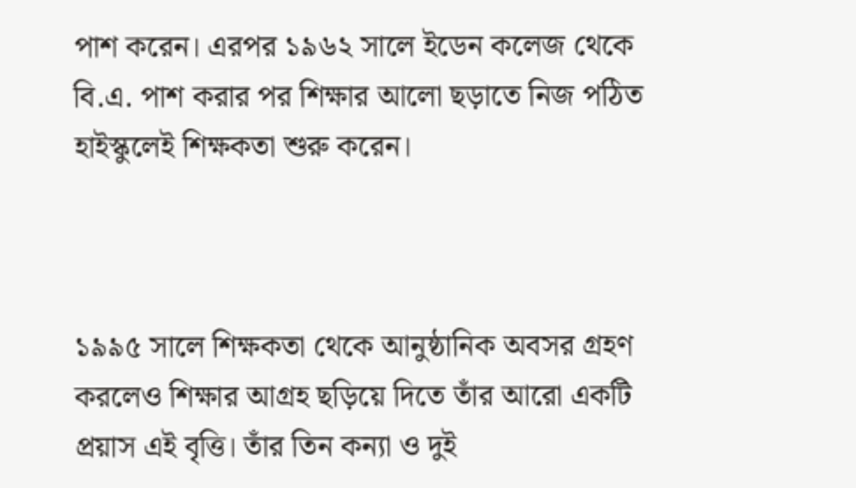পাশ করেন। এরপর ১৯৬২ সালে ইডেন কলেজ থেকে বি.এ. পাশ করার পর শিক্ষার আলো ছড়াতে নিজ পঠিত হাইস্কুলেই শিক্ষকতা শুরু করেন।



১৯৯৫ সালে শিক্ষকতা থেকে আনুষ্ঠানিক অবসর গ্রহণ করলেও শিক্ষার আগ্রহ ছড়িয়ে দিতে তাঁর আরো একটি প্রয়াস এই বৃত্তি। তাঁর তিন কন্যা ও দুই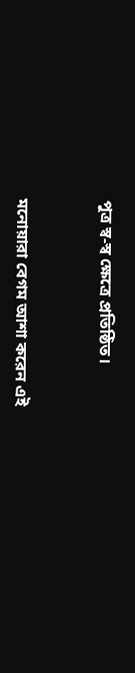পুত্র স্ব-স্ব ক্ষেত্রে প্রতিষ্ঠিত।



মনোয়ারা বেগম আশা করেন এই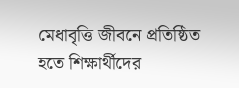মেধাবৃত্তি জীবনে প্রতিষ্ঠিত হতে শিক্ষার্থীদের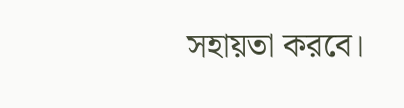সহায়তা করবে।